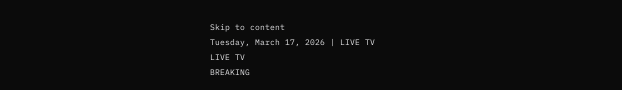Skip to content
Tuesday, March 17, 2026 | LIVE TV
LIVE TV
BREAKING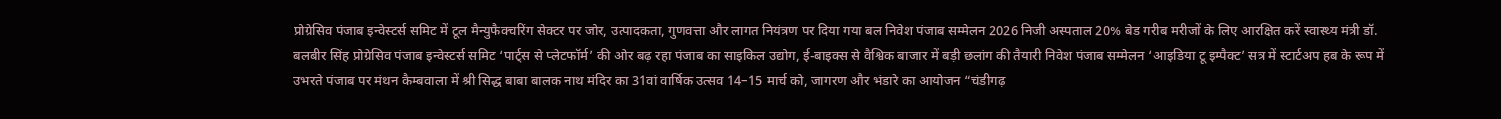प्रोग्रेसिव पंजाब इन्वेस्टर्स समिट में टूल मैन्युफैक्चरिंग सेक्टर पर जोर, उत्पादकता, गुणवत्ता और लागत नियंत्रण पर दिया गया बल निवेश पंजाब सम्मेलन 2026 निजी अस्पताल 20% बेड गरीब मरीजों के लिए आरक्षित करें स्वास्थ्य मंत्री डॉ. बलबीर सिंह प्रोग्रेसिव पंजाब इन्वेस्टर्स समिट ‘पार्ट्स से प्लेटफॉर्म’ की ओर बढ़ रहा पंजाब का साइकिल उद्योग, ई-बाइक्स से वैश्विक बाजार में बड़ी छलांग की तैयारी निवेश पंजाब सम्मेलन ‘आइडिया टू इम्पैक्ट’ सत्र में स्टार्टअप हब के रूप में उभरते पंजाब पर मंथन कैम्बवाला में श्री सिद्ध बाबा बालक नाथ मंदिर का 31वां वार्षिक उत्सव 14–15 मार्च को, जागरण और भंडारे का आयोजन “चंडीगढ़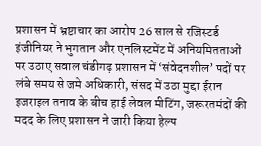प्रशासन में भ्रष्टाचार का आरोप 26 साल से रजिस्टर्ड इंजीनियर ने भुगतान और एनलिस्टमेंट में अनियमितताओं पर उठाए सवाल चंडीगढ़ प्रशासन में ‘संवेदनशील’ पदों पर लंबे समय से जमे अधिकारी, संसद में उठा मुद्दा ईरान इजराइल तनाव के बीच हाई लेवल मीटिंग, जरूरतमंदों की मदद के लिए प्रशासन ने जारी किया हेल्प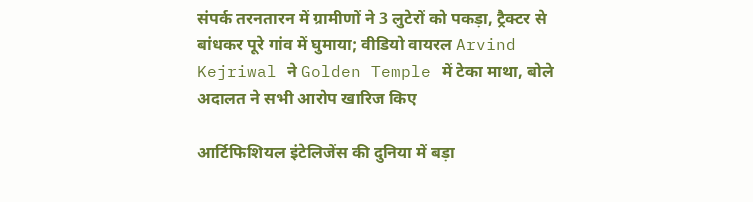संपर्क तरनतारन में ग्रामीणों ने 3 लुटेरों को पकड़ा, ट्रैक्टर से बांधकर पूरे गांव में घुमाया; वीडियो वायरल Arvind Kejriwal ने Golden Temple में टेका माथा, बोले अदालत ने सभी आरोप खारिज किए

आर्टिफिशियल इंटेलिजेंस की दुनिया में बड़ा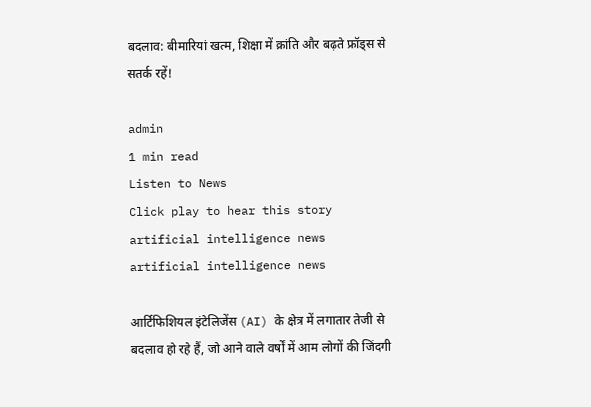बदलाव: बीमारियां खत्म, शिक्षा में क्रांति और बढ़ते फ्रॉड्स से सतर्क रहें!

admin
1 min read
Listen to News
Click play to hear this story
artificial intelligence news
artificial intelligence news

आर्टिफिशियल इंटेलिजेंस (AI) के क्षेत्र में लगातार तेजी से बदलाव हो रहे हैं, जो आने वाले वर्षों में आम लोगों की जिंदगी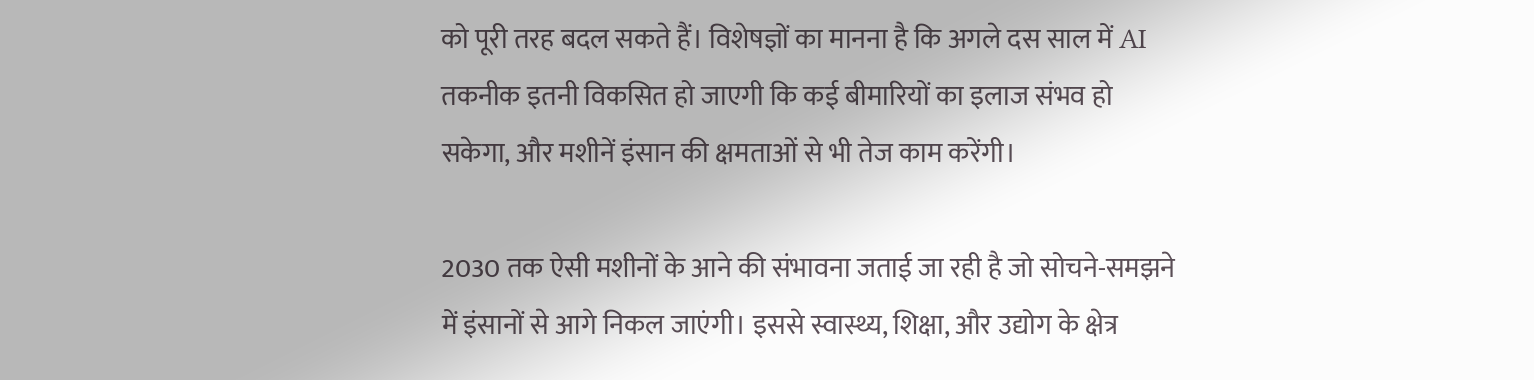को पूरी तरह बदल सकते हैं। विशेषज्ञों का मानना है कि अगले दस साल में AI तकनीक इतनी विकसित हो जाएगी कि कई बीमारियों का इलाज संभव हो सकेगा, और मशीनें इंसान की क्षमताओं से भी तेज काम करेंगी।

2030 तक ऐसी मशीनों के आने की संभावना जताई जा रही है जो सोचने-समझने में इंसानों से आगे निकल जाएंगी। इससे स्वास्थ्य, शिक्षा, और उद्योग के क्षेत्र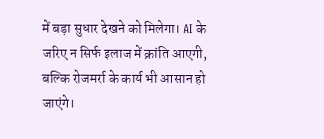में बड़ा सुधार देखने को मिलेगा। AI के जरिए न सिर्फ इलाज में क्रांति आएगी, बल्कि रोजमर्रा के कार्य भी आसान हो जाएंगे।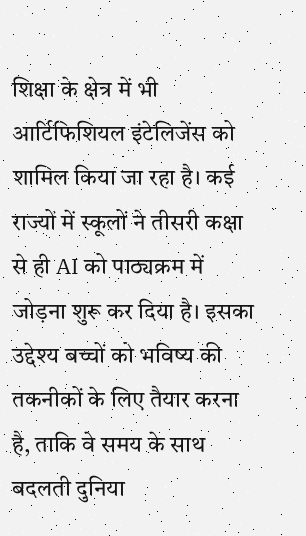शिक्षा के क्षेत्र में भी आर्टिफिशियल इंटेलिजेंस को शामिल किया जा रहा है। कई राज्यों में स्कूलों ने तीसरी कक्षा से ही AI को पाठ्यक्रम में जोड़ना शुरू कर दिया है। इसका उद्देश्य बच्चों को भविष्य की तकनीकों के लिए तैयार करना है, ताकि वे समय के साथ बदलती दुनिया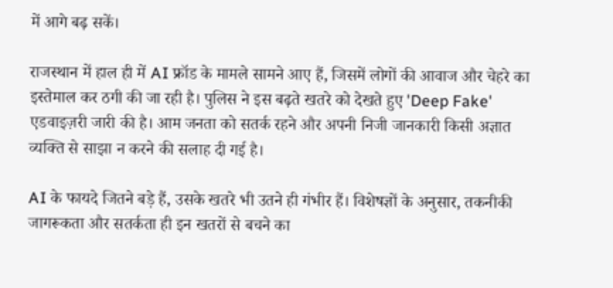में आगे बढ़ सकें।

राजस्थान में हाल ही में AI फ्रॉड के मामले सामने आए हैं, जिसमें लोगों की आवाज और चेहरे का इस्तेमाल कर ठगी की जा रही है। पुलिस ने इस बढ़ते खतरे को देखते हुए 'Deep Fake' एडवाइज़री जारी की है। आम जनता को सतर्क रहने और अपनी निजी जानकारी किसी अज्ञात व्यक्ति से साझा न करने की सलाह दी गई है।

AI के फायदे जितने बड़े हैं, उसके खतरे भी उतने ही गंभीर हैं। विशेषज्ञों के अनुसार, तकनीकी जागरूकता और सतर्कता ही इन खतरों से बचने का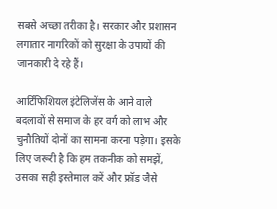सबसे अच्छा तरीका है। सरकार और प्रशासन लगातार नागरिकों को सुरक्षा के उपायों की जानकारी दे रहे हैं।

आर्टिफिशियल इंटेलिजेंस के आने वाले बदलावों से समाज के हर वर्ग को लाभ और चुनौतियों दोनों का सामना करना पड़ेगा। इसके लिए जरूरी है कि हम तकनीक को समझें, उसका सही इस्तेमाल करें और फ्रॉड जैसे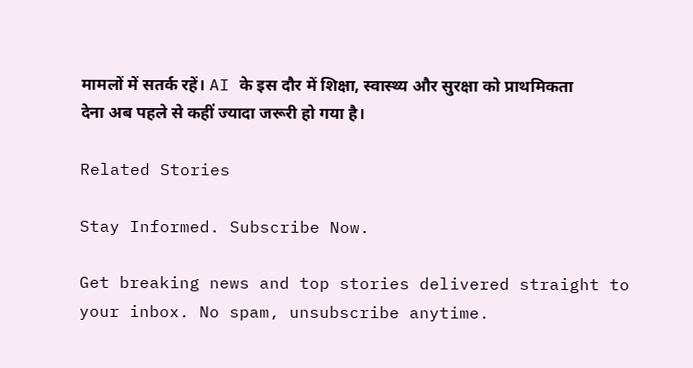मामलों में सतर्क रहें। AI के इस दौर में शिक्षा, स्वास्थ्य और सुरक्षा को प्राथमिकता देना अब पहले से कहीं ज्यादा जरूरी हो गया है।

Related Stories

Stay Informed. Subscribe Now.

Get breaking news and top stories delivered straight to your inbox. No spam, unsubscribe anytime.